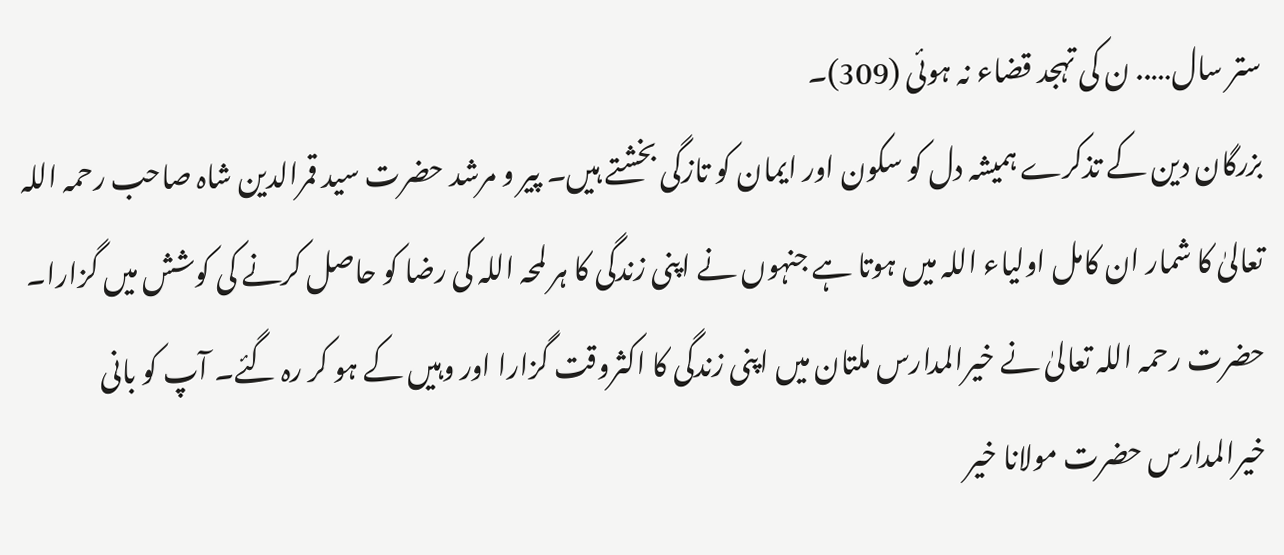ستر سال….. ن کی تہجد قضاء نہ ہوئی (309)۔
بزرگان دین کے تذکرے ہمیشہ دل کو سکون اور ایمان کو تازگی بخشتے ہیں۔ پیر و مرشد حضرت سید قمرالدین شاہ صاحب رحمہ اللہ تعالیٰ کا شمار ان کامل اولیاء اللہ میں ہوتا ہے جنہوں نے اپنی زندگی کا ہر لمحہ اللہ کی رضا کو حاصل کرنے کی کوشش میں گزارا۔
حضرت رحمہ اللہ تعالیٰ نے خیرالمدارس ملتان میں اپنی زندگی کا اکثروقت گزارا اور وہیں کے ہو کر رہ گئے۔ آپ کو بانی خیرالمدارس حضرت مولانا خیر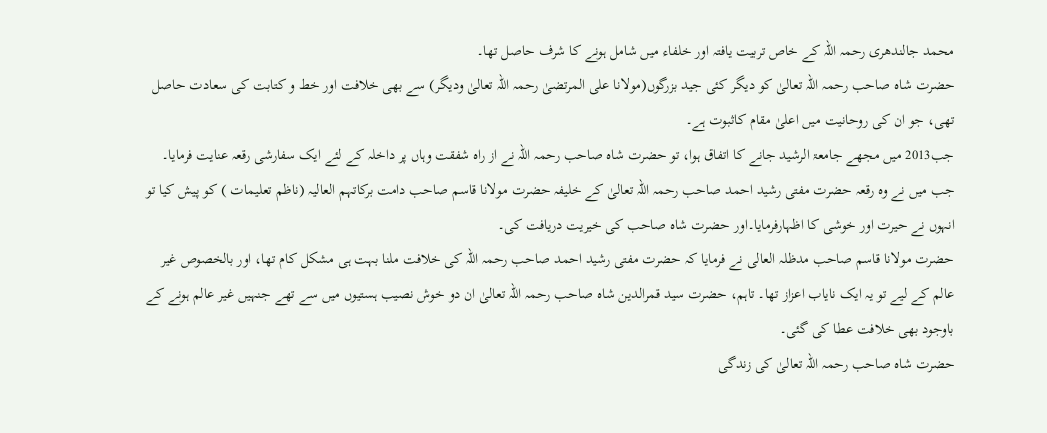محمد جالندھری رحمہ اللہ کے خاص تربیت یافتہ اور خلفاء میں شامل ہونے کا شرف حاصل تھا۔
حضرت شاہ صاحب رحمہ اللہ تعالیٰ کو دیگر کئی جید بزرگوں(مولانا علی المرتضیٰ رحمہ اللہ تعالیٰ ودیگر) سے بھی خلافت اور خط و کتابت کی سعادت حاصل تھی، جو ان کی روحانیت میں اعلیٰ مقام کاثبوت ہے۔
جب2013 میں مجھے جامعۃ الرشید جانے کا اتفاق ہوا، تو حضرت شاہ صاحب رحمہ اللہ نے از راہ شفقت وہاں پر داخلہ کے لئے ایک سفارشی رقعہ عنایت فرمایا۔ جب میں نے وہ رقعہ حضرت مفتی رشید احمد صاحب رحمہ اللہ تعالیٰ کے خلیفہ حضرت مولانا قاسم صاحب دامت برکاتہم العالیہ (ناظم تعلیمات ) کو پیش کیا تو انہوں نے حیرت اور خوشی کا اظہارفرمایا۔اور حضرت شاہ صاحب کی خیریت دریافت کی۔
حضرت مولانا قاسم صاحب مدظلہ العالی نے فرمایا کہ حضرت مفتی رشید احمد صاحب رحمہ اللہ کی خلافت ملنا بہت ہی مشکل کام تھا، اور بالخصوص غیر عالم کے لیے تو یہ ایک نایاب اعزاز تھا۔ تاہم، حضرت سید قمرالدین شاہ صاحب رحمہ اللہ تعالیٰ ان دو خوش نصیب ہستیوں میں سے تھے جنہیں غیر عالم ہونے کے باوجود بھی خلافت عطا کی گئی۔
حضرت شاہ صاحب رحمہ اللہ تعالیٰ کی زندگی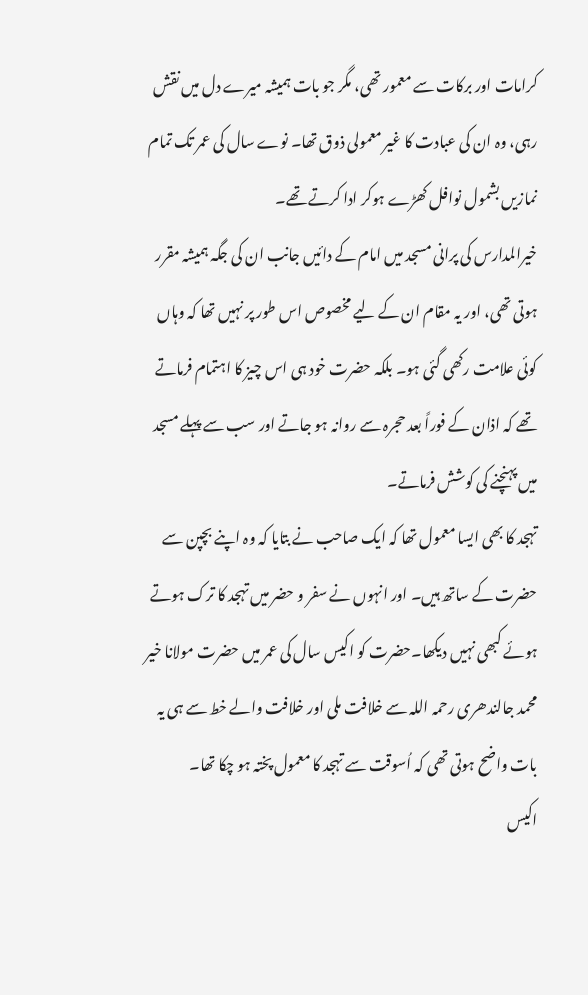کرامات اور برکات سے معمور تھی، مگر جو بات ہمیشہ میرے دل میں نقش رہی، وہ ان کی عبادت کا غیر معمولی ذوق تھا۔ نوے سال کی عمر تک تمام نمازیں بشمول نوافل کھڑے ہوکر ادا کرتے تھے۔
خیرالمدارس کی پرانی مسجد میں امام کے دائیں جانب ان کی جگہ ہمیشہ مقرر ہوتی تھی، اور یہ مقام ان کے لیے مخصوص اس طور پر نہیں تھا کہ وہاں کوئی علامت رکھی گئی ہو۔ بلکہ حضرت خود ہی اس چیز کا اہتمام فرماتے تھے کہ اذان کے فوراً بعد حجرہ سے روانہ ہو جاتے اور سب سے پہلے مسجد میں پہنچنے کی کوشش فرماتے۔
تہجد کا بھی ایسا معمول تھا کہ ایک صاحب نے بتایا کہ وہ اپنے بچپن سے حضرت کے ساتھ ہیں۔ اور انہوں نے سفر و حضر میں تہجد کا ترک ہوتے ہوئے کبھی نہیں دیکھا۔حضرت کو اکیس سال کی عمر میں حضرت مولانا خیر محمد جالندھری رحمہ اللہ سے خلافت ملی اور خلافت والے خط سے ہی یہ بات واضح ہوتی تھی کہ اُسوقت سے تہجد کا معمول پختہ ہو چکا تھا۔
اکیس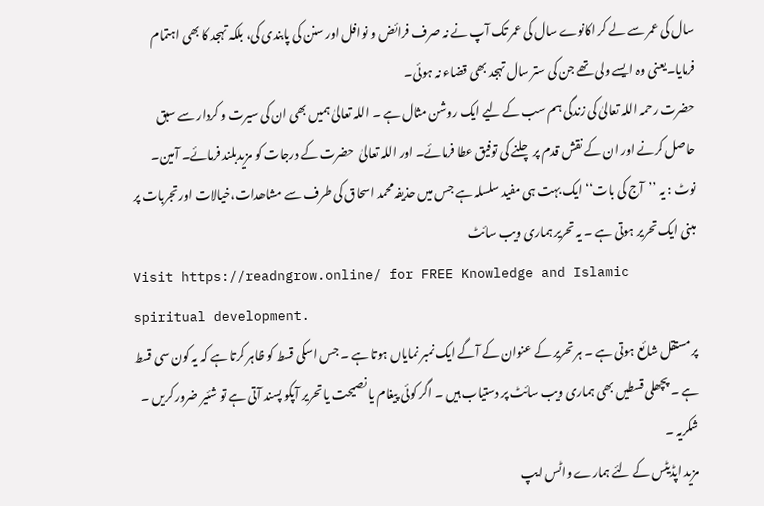سال کی عمر سے لے کر اکانوے سال کی عمر تک آپ نے نہ صرف فرائض و نوافل اور سنن کی پابندی کی، بلکہ تہجد کا بھی اہتمام فرمایا۔یعنی وہ ایسے ولی تھے جن کی ستر سال تہجد بھی قضاء نہ ہوئی۔
حضرت رحمہ اللہ تعالیٰ کی زندگی ہم سب کے لیے ایک روشن مثال ہے ۔ اللہ تعالیٰ ہمیں بھی ان کی سیرت و کردار سے سبق حاصل کرنے اور ان کے نقش قدم پر چلنے کی توفیق عطا فرمائے۔ اور اللہ تعالیٰ  حضرت کے درجات کو مزیدبلند فرمائے۔ آمین۔
نوٹ : یہ ’’آج کی بات‘‘ ایک بہت ہی مفید سلسلہ ہے جس میں حذیفہ محمد اسحاق کی طرف سے مشاھدات،خیالات اور تجربات پر مبنی ایک تحریر ہوتی ہے ۔ یہ تحریر ہماری ویب سائٹ
Visit https://readngrow.online/ for FREE Knowledge and Islamic spiritual development.
پر مستقل شائع ہوتی ہے ۔ ہر تحریر کے عنوان کے آگے ایک نمبر نمایاں ہوتا ہے ۔ جس اسکی قسط کو ظاہر کرتا ہے کہ یہ کون سی قسط ہے ۔ پچھلی قسطیں بھی ہماری ویب سائٹ پر دستیاب ہیں ۔ اگر کوئی پیغام یا نصیحت یا تحریر آپکو پسند آتی ہے تو شئیر ضرور کریں ۔ شکریہ ۔
مزید اپڈیٹس کے لئے ہمارے واٹس ایپ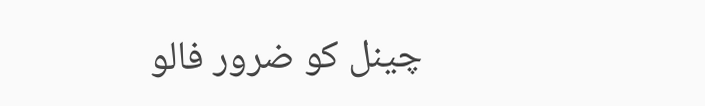چینل کو ضرور فالو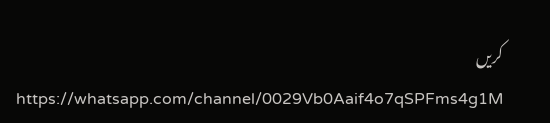کریں
https://whatsapp.com/channel/0029Vb0Aaif4o7qSPFms4g1M